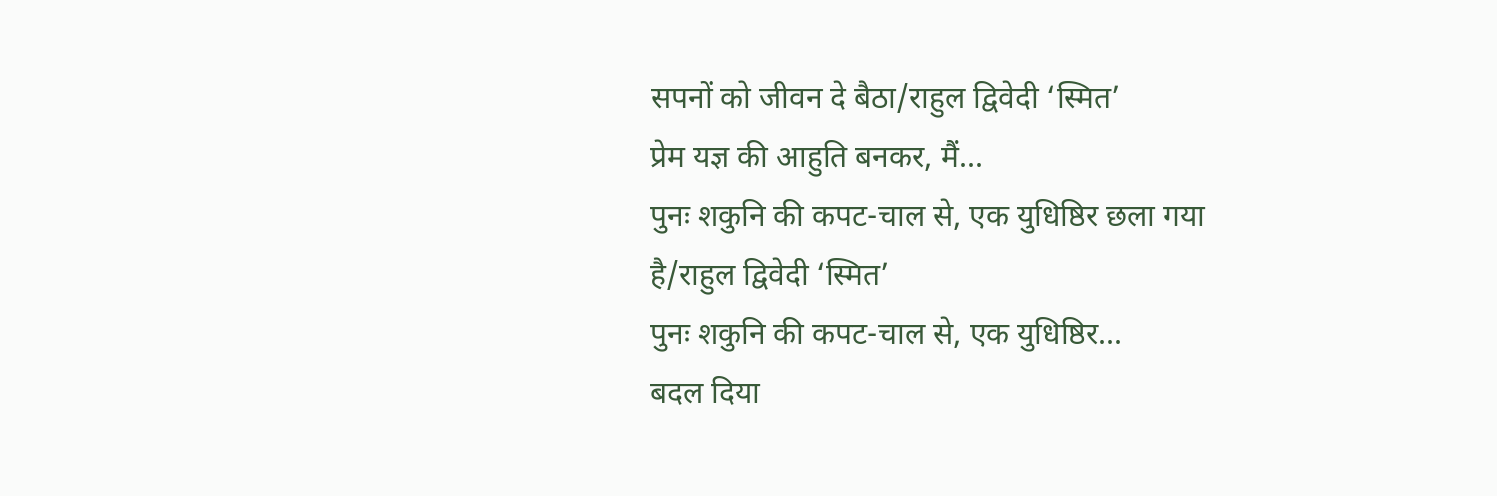सपनों को जीवन दे बैठा/राहुल द्विवेदी ‘स्मित’
प्रेम यज्ञ की आहुति बनकर, मैं...
पुनः शकुनि की कपट-चाल से, एक युधिष्ठिर छला गया है/राहुल द्विवेदी ‘स्मित’
पुनः शकुनि की कपट-चाल से, एक युधिष्ठिर...
बदल दिया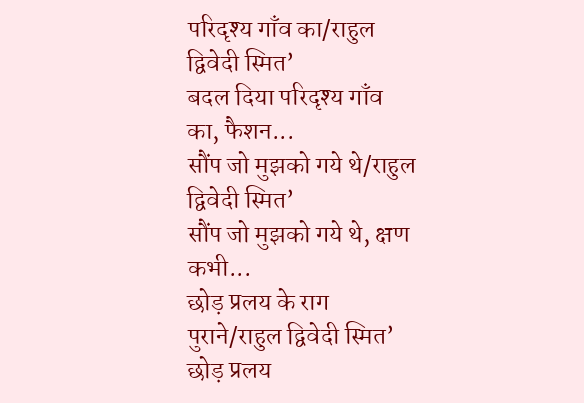परिदृश्य गाँव का/राहुल द्विवेदी स्मित’
बदल दिया परिदृश्य गाँव का, फैशन...
सौंप जो मुझको गये थे/राहुल द्विवेदी स्मित’
सौंप जो मुझको गये थे, क्षण कभी...
छोड़ प्रलय के राग पुराने/राहुल द्विवेदी स्मित’
छोड़ प्रलय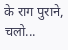के राग पुराने, चलो...